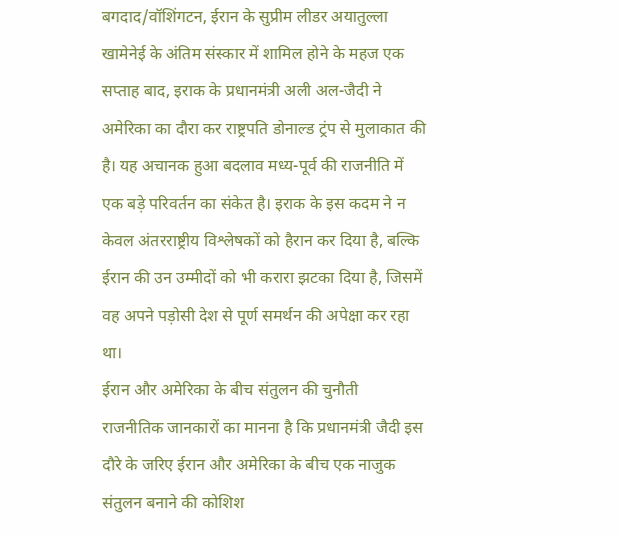बगदाद/वॉशिंगटन, ईरान के सुप्रीम लीडर अयातुल्ला खामेनेई के अंतिम संस्कार में शामिल होने के महज एक सप्ताह बाद, इराक के प्रधानमंत्री अली अल-जैदी ने अमेरिका का दौरा कर राष्ट्रपति डोनाल्ड ट्रंप से मुलाकात की है। यह अचानक हुआ बदलाव मध्य-पूर्व की राजनीति में एक बड़े परिवर्तन का संकेत है। इराक के इस कदम ने न केवल अंतरराष्ट्रीय विश्लेषकों को हैरान कर दिया है, बल्कि ईरान की उन उम्मीदों को भी करारा झटका दिया है, जिसमें वह अपने पड़ोसी देश से पूर्ण समर्थन की अपेक्षा कर रहा था।
ईरान और अमेरिका के बीच संतुलन की चुनौती
राजनीतिक जानकारों का मानना है कि प्रधानमंत्री जैदी इस दौरे के जरिए ईरान और अमेरिका के बीच एक नाजुक संतुलन बनाने की कोशिश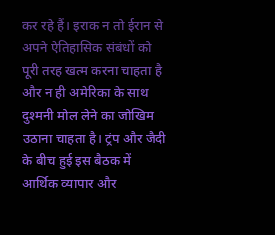कर रहे हैं। इराक न तो ईरान से अपने ऐतिहासिक संबंधों को पूरी तरह खत्म करना चाहता है और न ही अमेरिका के साथ दुश्मनी मोल लेने का जोखिम उठाना चाहता है। ट्रंप और जैदी के बीच हुई इस बैठक में आर्थिक व्यापार और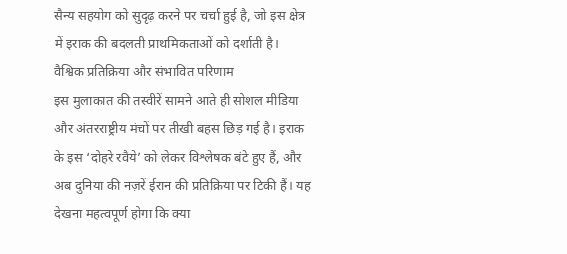सैन्य सहयोग को सुदृढ़ करने पर चर्चा हुई है, जो इस क्षेत्र में इराक की बदलती प्राथमिकताओं को दर्शाती है।
वैश्विक प्रतिक्रिया और संभावित परिणाम
इस मुलाकात की तस्वीरें सामने आते ही सोशल मीडिया और अंतरराष्ट्रीय मंचों पर तीखी बहस छिड़ गई है। इराक के इस ‘दोहरे रवैये’ को लेकर विश्लेषक बंटे हुए हैं, और अब दुनिया की नज़रें ईरान की प्रतिक्रिया पर टिकी हैं। यह देखना महत्वपूर्ण होगा कि क्या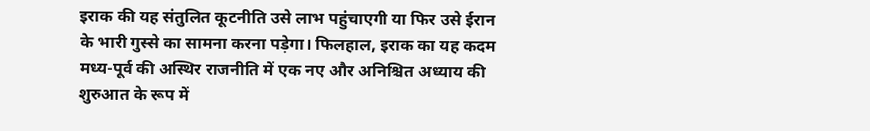इराक की यह संतुलित कूटनीति उसे लाभ पहुंचाएगी या फिर उसे ईरान के भारी गुस्से का सामना करना पड़ेगा। फिलहाल, इराक का यह कदम मध्य-पूर्व की अस्थिर राजनीति में एक नए और अनिश्चित अध्याय की शुरुआत के रूप में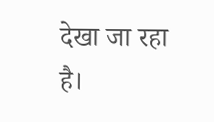देखा जा रहा है।